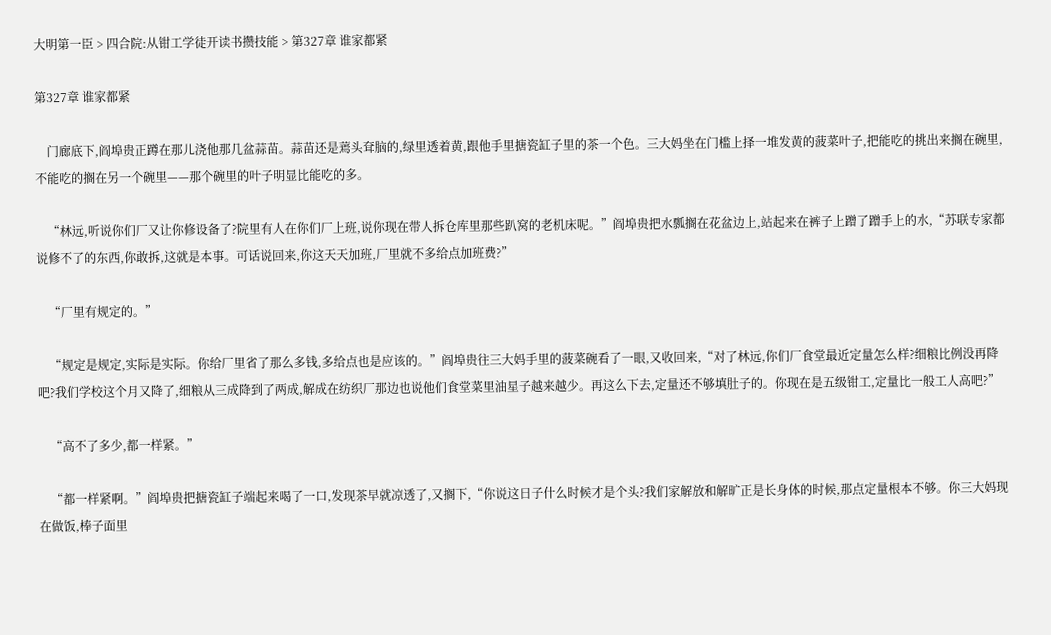大明第一臣 > 四合院:从钳工学徒开读书攒技能 > 第327章 谁家都紧

第327章 谁家都紧

    门廊底下,阎埠贵正蹲在那儿浇他那几盆蒜苗。蒜苗还是蔫头耷脑的,绿里透着黄,跟他手里搪瓷缸子里的茶一个色。三大妈坐在门槛上择一堆发黄的菠菜叶子,把能吃的挑出来搁在碗里,不能吃的搁在另一个碗里——那个碗里的叶子明显比能吃的多。

    “林远,听说你们厂又让你修设备了?院里有人在你们厂上班,说你现在带人拆仓库里那些趴窝的老机床呢。”阎埠贵把水瓢搁在花盆边上,站起来在裤子上蹭了蹭手上的水,“苏联专家都说修不了的东西,你敢拆,这就是本事。可话说回来,你这天天加班,厂里就不多给点加班费?”

    “厂里有规定的。”

    “规定是规定,实际是实际。你给厂里省了那么多钱,多给点也是应该的。”阎埠贵往三大妈手里的菠菜碗看了一眼,又收回来,“对了林远,你们厂食堂最近定量怎么样?细粮比例没再降吧?我们学校这个月又降了,细粮从三成降到了两成,解成在纺织厂那边也说他们食堂菜里油星子越来越少。再这么下去,定量还不够填肚子的。你现在是五级钳工,定量比一般工人高吧?”

    “高不了多少,都一样紧。”

    “都一样紧啊。”阎埠贵把搪瓷缸子端起来喝了一口,发现茶早就凉透了,又搁下,“你说这日子什么时候才是个头?我们家解放和解旷正是长身体的时候,那点定量根本不够。你三大妈现在做饭,棒子面里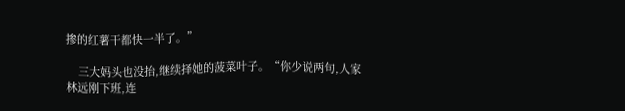掺的红薯干都快一半了。”

    三大妈头也没抬,继续择她的菠菜叶子。“你少说两句,人家林远刚下班,连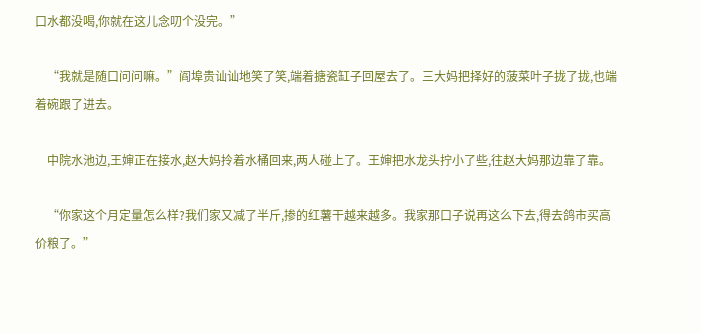口水都没喝,你就在这儿念叨个没完。”

    “我就是随口问问嘛。”阎埠贵讪讪地笑了笑,端着搪瓷缸子回屋去了。三大妈把择好的菠菜叶子拢了拢,也端着碗跟了进去。

    中院水池边,王婶正在接水,赵大妈拎着水桶回来,两人碰上了。王婶把水龙头拧小了些,往赵大妈那边靠了靠。

    “你家这个月定量怎么样?我们家又减了半斤,掺的红薯干越来越多。我家那口子说再这么下去,得去鸽市买高价粮了。”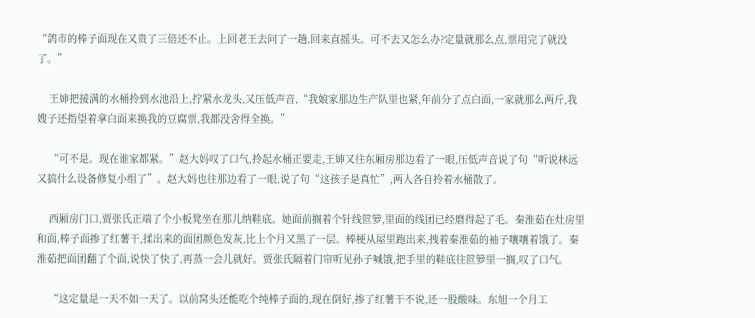“鸽市的棒子面现在又贵了三倍还不止。上回老王去问了一趟,回来直摇头。可不去又怎么办?定量就那么点,票用完了就没了。”

    王婶把接满的水桶拎到水池沿上,拧紧水龙头,又压低声音,“我娘家那边生产队里也紧,年前分了点白面,一家就那么两斤,我嫂子还指望着拿白面来换我的豆腐票,我都没舍得全换。”

    “可不是。现在谁家都紧。”赵大妈叹了口气,拎起水桶正要走,王婶又往东厢房那边看了一眼,压低声音说了句“听说林远又搞什么设备修复小组了”。赵大妈也往那边看了一眼,说了句“这孩子是真忙”,两人各自拎着水桶散了。

    西厢房门口,贾张氏正端了个小板凳坐在那儿纳鞋底。她面前搁着个针线笸箩,里面的线团已经磨得起了毛。秦淮茹在灶房里和面,棒子面掺了红薯干,揉出来的面团颜色发灰,比上个月又黑了一层。棒梗从屋里跑出来,拽着秦淮茹的袖子嚷嚷着饿了。秦淮茹把面团翻了个面,说快了快了,再蒸一会儿就好。贾张氏隔着门帘听见孙子喊饿,把手里的鞋底往笸箩里一搁,叹了口气。

    “这定量是一天不如一天了。以前窝头还能吃个纯棒子面的,现在倒好,掺了红薯干不说,还一股酸味。东旭一个月工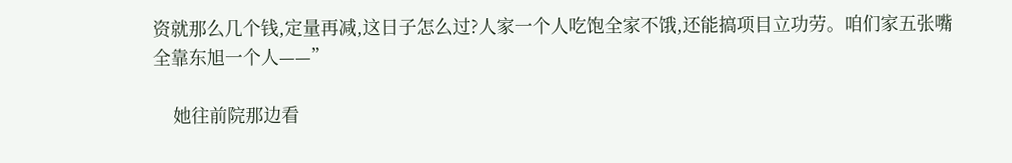资就那么几个钱,定量再减,这日子怎么过?人家一个人吃饱全家不饿,还能搞项目立功劳。咱们家五张嘴全靠东旭一个人——”

    她往前院那边看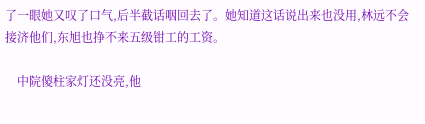了一眼她又叹了口气,后半截话咽回去了。她知道这话说出来也没用,林远不会接济他们,东旭也挣不来五级钳工的工资。

    中院傻柱家灯还没亮,他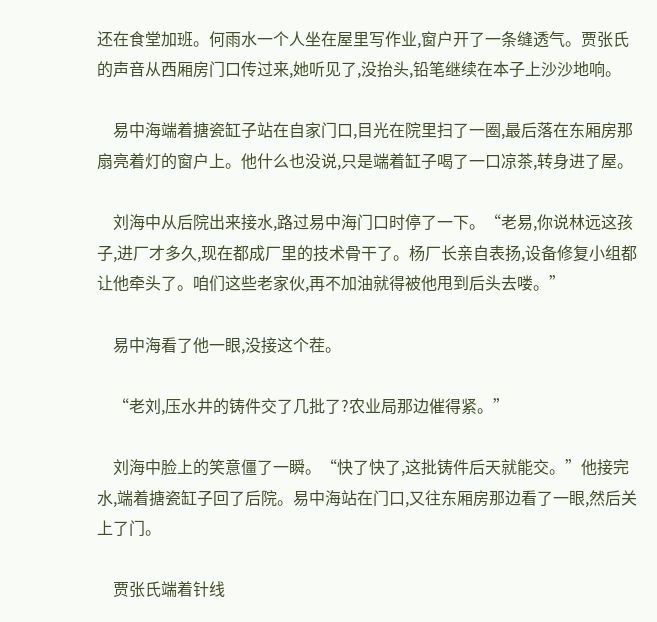还在食堂加班。何雨水一个人坐在屋里写作业,窗户开了一条缝透气。贾张氏的声音从西厢房门口传过来,她听见了,没抬头,铅笔继续在本子上沙沙地响。

    易中海端着搪瓷缸子站在自家门口,目光在院里扫了一圈,最后落在东厢房那扇亮着灯的窗户上。他什么也没说,只是端着缸子喝了一口凉茶,转身进了屋。

    刘海中从后院出来接水,路过易中海门口时停了一下。“老易,你说林远这孩子,进厂才多久,现在都成厂里的技术骨干了。杨厂长亲自表扬,设备修复小组都让他牵头了。咱们这些老家伙,再不加油就得被他甩到后头去喽。”

    易中海看了他一眼,没接这个茬。

    “老刘,压水井的铸件交了几批了?农业局那边催得紧。”

    刘海中脸上的笑意僵了一瞬。“快了快了,这批铸件后天就能交。”他接完水,端着搪瓷缸子回了后院。易中海站在门口,又往东厢房那边看了一眼,然后关上了门。

    贾张氏端着针线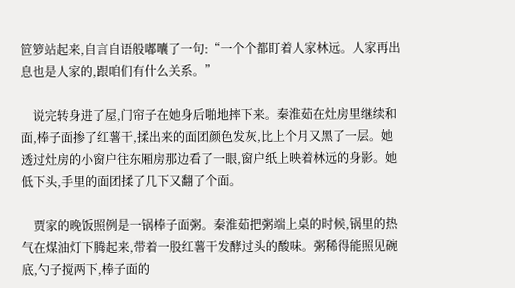笸箩站起来,自言自语般嘟囔了一句:“一个个都盯着人家林远。人家再出息也是人家的,跟咱们有什么关系。”

    说完转身进了屋,门帘子在她身后啪地摔下来。秦淮茹在灶房里继续和面,棒子面掺了红薯干,揉出来的面团颜色发灰,比上个月又黑了一层。她透过灶房的小窗户往东厢房那边看了一眼,窗户纸上映着林远的身影。她低下头,手里的面团揉了几下又翻了个面。

    贾家的晚饭照例是一锅棒子面粥。秦淮茹把粥端上桌的时候,锅里的热气在煤油灯下腾起来,带着一股红薯干发酵过头的酸味。粥稀得能照见碗底,勺子搅两下,棒子面的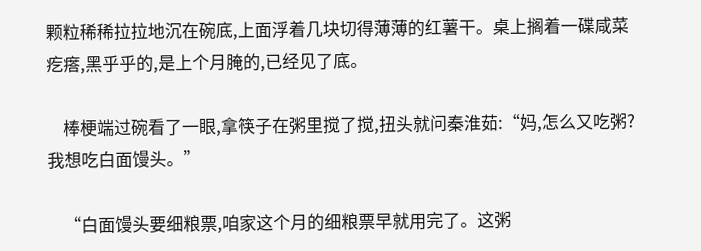颗粒稀稀拉拉地沉在碗底,上面浮着几块切得薄薄的红薯干。桌上搁着一碟咸菜疙瘩,黑乎乎的,是上个月腌的,已经见了底。

    棒梗端过碗看了一眼,拿筷子在粥里搅了搅,扭头就问秦淮茹:“妈,怎么又吃粥?我想吃白面馒头。”

    “白面馒头要细粮票,咱家这个月的细粮票早就用完了。这粥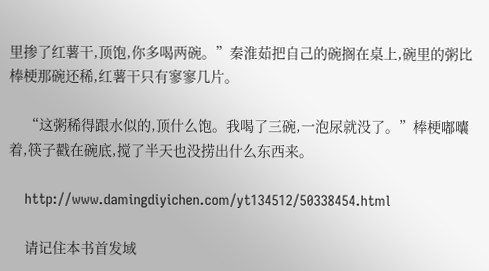里掺了红薯干,顶饱,你多喝两碗。”秦淮茹把自己的碗搁在桌上,碗里的粥比棒梗那碗还稀,红薯干只有寥寥几片。

    “这粥稀得跟水似的,顶什么饱。我喝了三碗,一泡尿就没了。”棒梗嘟囔着,筷子戳在碗底,搅了半天也没捞出什么东西来。

    http://www.damingdiyichen.com/yt134512/50338454.html

    请记住本书首发域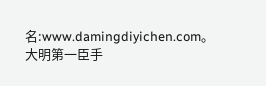名:www.damingdiyichen.com。大明第一臣手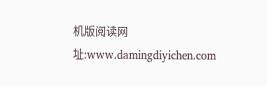机版阅读网址:www.damingdiyichen.com